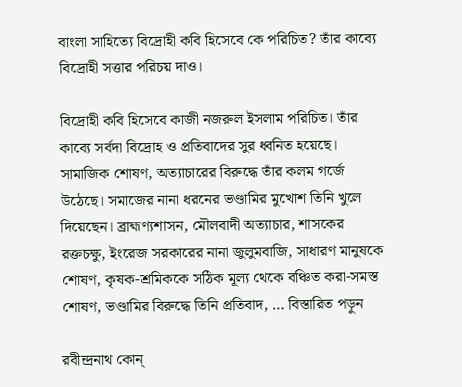বাংলা সাহিত্যে বিদ্রোহী কবি হিসেবে কে পরিচিত? তাঁর কাব্যে বিদ্রোহী সত্তার পরিচয় দাও।

বিদ্রোহী কবি হিসেবে কাজী নজরুল ইসলাম পরিচিত। তাঁর কাব্যে সর্বদা বিদ্রোহ ও প্রতিবাদের সুর ধ্বনিত হয়েছে। সামাজিক শোষণ, অত্যাচারের বিরুদ্ধে তাঁর কলম গর্জে উঠেছে। সমাজের নানা ধরনের ভণ্ডামির মুখোশ তিনি খুলে দিয়েছেন। ব্রাহ্মণ্যশাসন, মৌলবাদী অত্যাচার, শাসকের রক্তচক্ষু, ইংরেজ সরকারের নানা জুলুমবাজি, সাধারণ মানুষকে শোষণ, কৃষক-শ্রমিককে সঠিক মূল্য থেকে বঞ্চিত করা-সমস্ত শোষণ, ভণ্ডামির বিরুদ্ধে তিনি প্রতিবাদ, … বিস্তারিত পড়ুন

রবীন্দ্রনাথ কোন্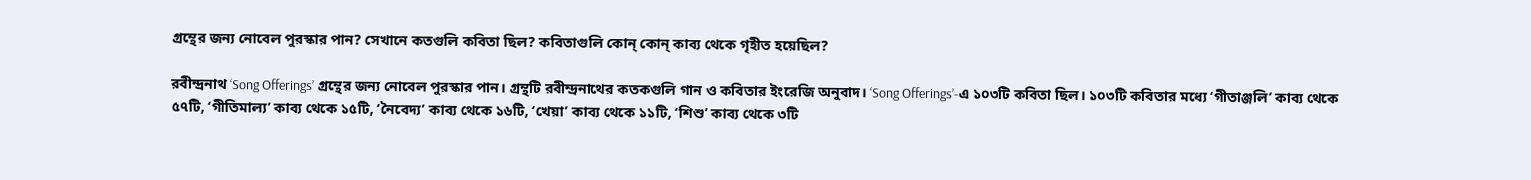গ্রন্থের জন্য নোবেল পুরস্কার পান? সেখানে কতগুলি কবিতা ছিল? কবিতাগুলি কোন্ কোন্ কাব্য থেকে গৃহীত হয়েছিল?

রবীন্দ্রনাথ ‘Song Offerings’ গ্রন্থের জন্য নোবেল পুরস্কার পান। গ্রন্থটি রবীন্দ্রনাথের কতকগুলি গান ও কবিতার ইংরেজি অনুবাদ। ‘Song Offerings’-এ ১০৩টি কবিতা ছিল। ১০৩টি কবিতার মধ্যে ‘গীতাঞ্জলি’ কাব্য থেকে ৫৭টি, ‘গীতিমাল্য’ কাব্য থেকে ১৫টি, ‘নৈবেদ্য’ কাব্য থেকে ১৬টি, ‘খেয়া’ কাব্য থেকে ১১টি, ‘শিশু’ কাব্য থেকে ৩টি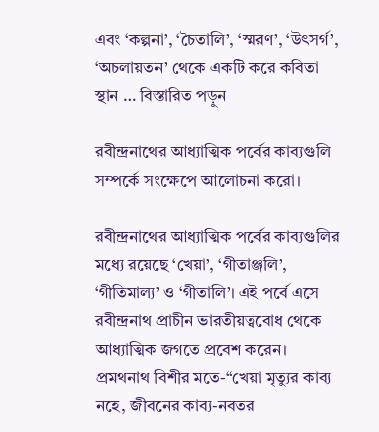এবং ‘কল্পনা’, ‘চৈতালি’, ‘স্মরণ’, ‘উৎসর্গ’, ‘অচলায়তন’ থেকে একটি করে কবিতা স্থান … বিস্তারিত পড়ুন

রবীন্দ্রনাথের আধ্যাত্মিক পর্বের কাব্যগুলি সম্পর্কে সংক্ষেপে আলোচনা করো।

রবীন্দ্রনাথের আধ্যাত্মিক পর্বের কাব্যগুলির মধ্যে রয়েছে ‘খেয়া’, ‘গীতাঞ্জলি’, ‘গীতিমাল্য’ ও ‘গীতালি’। এই পর্বে এসে রবীন্দ্রনাথ প্রাচীন ভারতীয়ত্ববোধ থেকে আধ্যাত্মিক জগতে প্রবেশ করেন। প্রমথনাথ বিশীর মতে-“খেয়া মৃত্যুর কাব্য নহে, জীবনের কাব্য-নবতর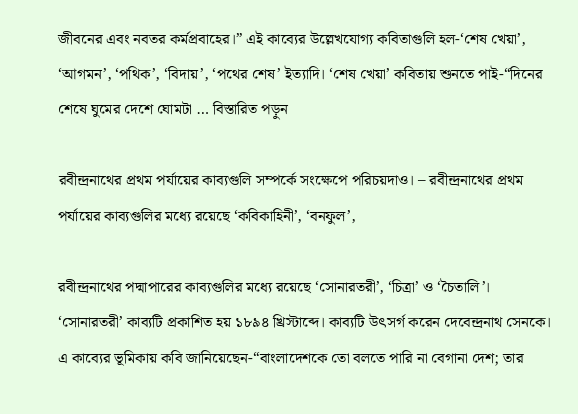জীবনের এবং নবতর কর্মপ্রবাহের।” এই কাব্যের উল্লেখযোগ্য কবিতাগুলি হল-‘শেষ খেয়া’, ‘আগমন’, ‘পথিক’, ‘বিদায়’, ‘পথের শেষ’ ইত্যাদি। ‘শেষ খেয়া’ কবিতায় শুনতে পাই-“দিনের শেষে ঘুমের দেশে ঘোমটা … বিস্তারিত পড়ুন

রবীন্দ্রনাথের প্রথম পর্যায়ের কাব্যগুলি সম্পর্কে সংক্ষেপে পরিচয়দাও। – রবীন্দ্রনাথের প্রথম পর্যায়ের কাব্যগুলির মধ্যে রয়েছে ‘কবিকাহিনী’, ‘বনফুল’,

রবীন্দ্রনাথের পদ্মাপারের কাব্যগুলির মধ্যে রয়েছে ‘সোনারতরী’, ‘চিত্রা’ ও ‘চৈতালি’। ‘সোনারতরী’ কাব্যটি প্রকাশিত হয় ১৮৯৪ খ্রিস্টাব্দে। কাব্যটি উৎসর্গ করেন দেবেন্দ্রনাথ সেনকে। এ কাব্যের ভূমিকায় কবি জানিয়েছেন-“বাংলাদেশকে তো বলতে পারি না বেগানা দেশ; তার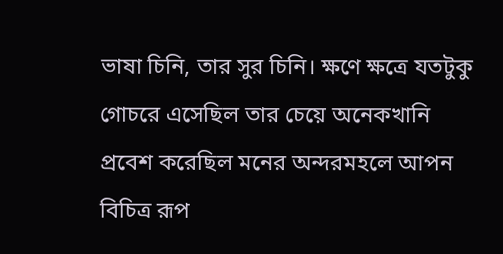ভাষা চিনি, তার সুর চিনি। ক্ষণে ক্ষত্রে যতটুকু গোচরে এসেছিল তার চেয়ে অনেকখানি প্রবেশ করেছিল মনের অন্দরমহলে আপন বিচিত্র রূপ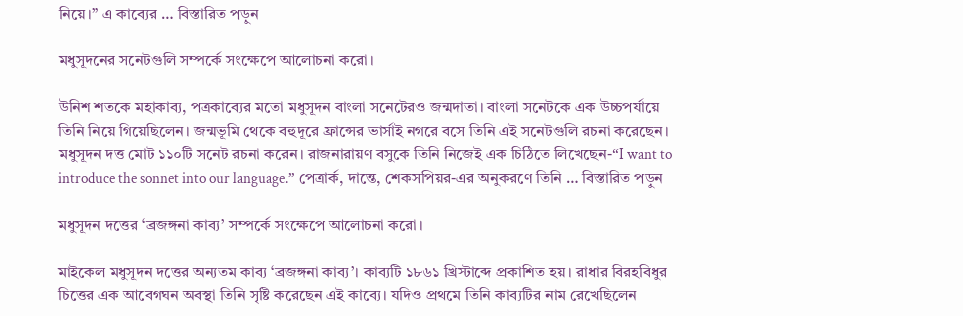নিয়ে।” এ কাব্যের … বিস্তারিত পড়ুন

মধুসূদনের সনেটগুলি সম্পর্কে সংক্ষেপে আলোচনা করো।

উনিশ শতকে মহাকাব্য, পত্রকাব্যের মতো মধুসূদন বাংলা সনেটেরও জন্মদাতা। বাংলা সনেটকে এক উচ্চপর্যায়ে তিনি নিয়ে গিয়েছিলেন। জন্মভূমি থেকে বহুদূরে ফ্রান্সের ভার্সাই নগরে বসে তিনি এই সনেটগুলি রচনা করেছেন। মধুসূদন দত্ত মোট ১১০টি সনেট রচনা করেন। রাজনারায়ণ বসুকে তিনি নিজেই এক চিঠিতে লিখেছেন-“I want to introduce the sonnet into our language.” পেত্রার্ক, দান্তে, শেকসপিয়র-এর অনুকরণে তিনি … বিস্তারিত পড়ুন

মধুসূদন দত্তের ‘ব্রজঙ্গনা কাব্য’ সম্পর্কে সংক্ষেপে আলোচনা করো।

মাইকেল মধুসূদন দত্তের অন্যতম কাব্য ‘ব্রজঙ্গনা কাব্য’। কাব্যটি ১৮৬১ খ্রিস্টাব্দে প্রকাশিত হয়। রাধার বিরহবিধুর চিত্তের এক আবেগঘন অবস্থা তিনি সৃষ্টি করেছেন এই কাব্যে। যদিও প্রথমে তিনি কাব্যটির নাম রেখেছিলেন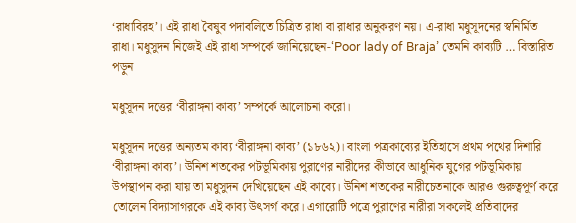‘রাধাবিরহ’। এই রাধা বৈষুব পদাবলিতে চিত্রিত রাধা বা রাধার অনুকরণ নয়। এ-রাধা মধুসূদনের স্বনির্মিত রাধা। মধুসুদন নিজেই এই রাধা সম্পর্কে জানিয়েছেন-‘Poor lady of Braja’ তেমনি কাব্যটি … বিস্তারিত পড়ুন

মধুসূদন দত্তের ‘বীরাঙ্গনা কাব্য’ সম্পর্কে আলোচনা করো।

মধুসূদন দত্তের অন্যতম কাব্য ‘বীরাঙ্গনা কাব্য’ (১৮৬২)। বাংলা পত্রকাব্যের ইতিহাসে প্রথম পথের দিশারি ‘বীরাঙ্গনা কাব্য’। উনিশ শতকের পটভূমিকায় পুরাণের নারীদের কীভাবে আধুনিক যুগের পটভূমিকায় উপস্থাপন করা যায় তা মধুসুদন দেখিয়েছেন এই কাব্যে। উনিশ শতকের নারীচেতনাকে আরও গুরুত্বপূর্ণ করে তোলেন বিদ্যাসাগরকে এই কাব্য উৎসর্গ করে। এগারোটি পত্রে পুরাণের নারীরা সকলেই প্রতিবাদের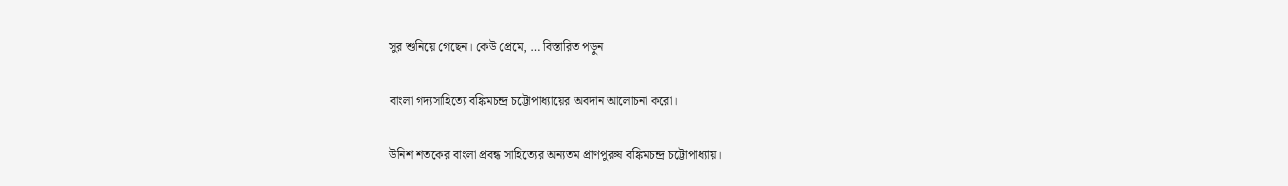সুর শুনিয়ে গেছেন। কেউ প্রেমে, … বিস্তারিত পড়ুন

বাংলা গদ্যসাহিত্যে বঙ্কিমচন্দ্র চট্টোপাধ্যায়ের অবদান আলোচনা করো।

উনিশ শতকের বাংলা প্রবন্ধ সাহিত্যের অন্যতম প্রাণপুরুষ বঙ্কিমচন্দ্র চট্টোপাধ্যায়।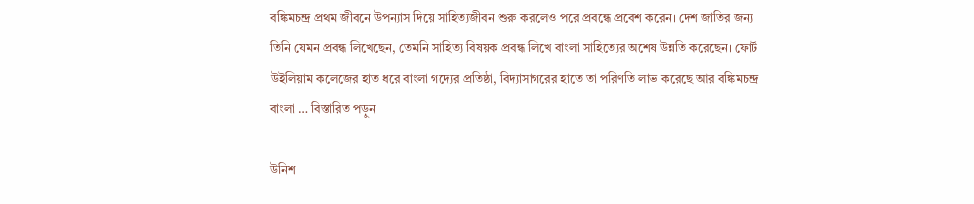বঙ্কিমচন্দ্র প্রথম জীবনে উপন্যাস দিয়ে সাহিত্যজীবন শুরু করলেও পরে প্রবন্ধে প্রবেশ করেন। দেশ জাতির জন্য তিনি যেমন প্রবন্ধ লিখেছেন, তেমনি সাহিত্য বিষয়ক প্রবন্ধ লিখে বাংলা সাহিত্যের অশেষ উন্নতি করেছেন। ফোর্ট উইলিয়াম কলেজের হাত ধরে বাংলা গদ্যের প্রতিষ্ঠা, বিদ্যাসাগরের হাতে তা পরিণতি লাভ করেছে আর বঙ্কিমচন্দ্র বাংলা … বিস্তারিত পড়ুন

উনিশ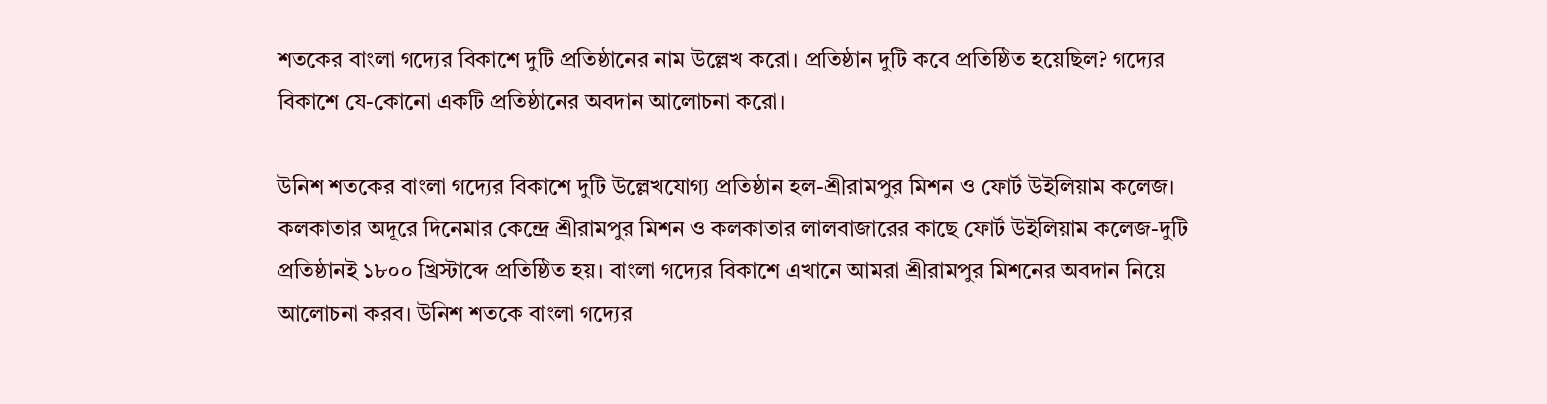শতকের বাংলা গদ্যের বিকাশে দুটি প্রতিষ্ঠানের নাম উল্লেখ করো। প্রতিষ্ঠান দুটি কবে প্রতিষ্ঠিত হয়েছিল? গদ্যের বিকাশে যে-কোনো একটি প্রতিষ্ঠানের অবদান আলোচনা করো।

উনিশ শতকের বাংলা গদ্যের বিকাশে দুটি উল্লেখযোগ্য প্রতিষ্ঠান হল-শ্রীরামপুর মিশন ও ফোর্ট উইলিয়াম কলেজ। কলকাতার অদূরে দিনেমার কেন্দ্রে শ্রীরামপুর মিশন ও কলকাতার লালবাজারের কাছে ফোর্ট উইলিয়াম কলেজ-দুটি প্রতিষ্ঠানই ১৮০০ খ্রিস্টাব্দে প্রতিষ্ঠিত হয়। বাংলা গদ্যের বিকাশে এখানে আমরা শ্রীরামপুর মিশনের অবদান নিয়ে আলোচনা করব। উনিশ শতকে বাংলা গদ্যের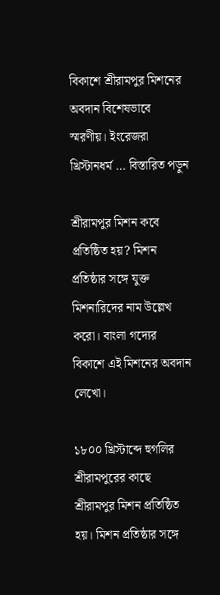বিকাশে শ্রীরামপুর মিশনের অবদান বিশেষভাবে স্মরণীয়। ইংরেজরা খ্রিস্টানধর্ম … বিস্তারিত পড়ুন

শ্রীরামপুর মিশন কবে প্রতিষ্ঠিত হয়? মিশন প্রতিষ্ঠার সঙ্গে যুক্ত মিশনারিদের নাম উল্লেখ করো। বাংলা গদ্যের বিকাশে এই মিশনের অবদান লেখো।

১৮০০ খ্রিস্টাব্দে হুগলির শ্রীরামপুরের কাছে শ্রীরামপুর মিশন প্রতিষ্ঠিত হয়। মিশন প্রতিষ্ঠার সঙ্গে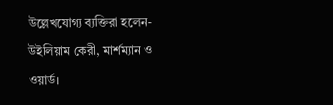উল্লেখযোগ্য ব্যক্তিরা হলেন-উইলিয়াম কেরী, মার্শম্যান ও ওয়ার্ড।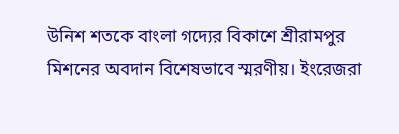উনিশ শতকে বাংলা গদ্যের বিকাশে শ্রীরামপুর মিশনের অবদান বিশেষভাবে স্মরণীয়। ইংরেজরা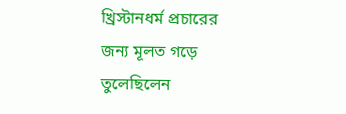খ্রিস্টানধর্ম প্রচারের জন্য মূলত গড়ে তুলেছিলেন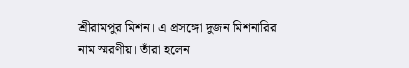শ্রীরামপুর মিশন। এ প্রসঙ্গো দুজন মিশনারির নাম স্মরণীয়। তাঁরা হলেন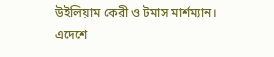উইলিয়াম কেরী ও টমাস মার্শম্যান। এদেশে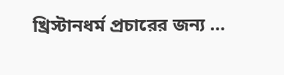খ্রিস্টানধর্ম প্রচারের জন্য …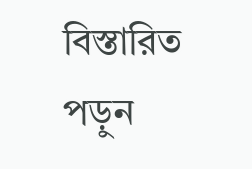বিস্তারিত পড়ুন